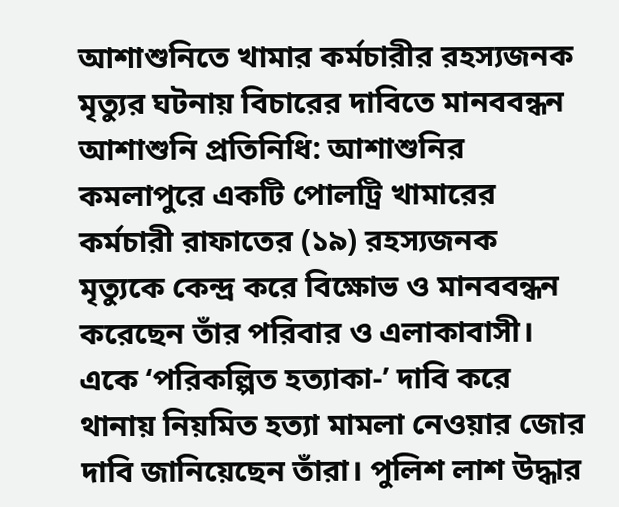আশাশুনিতে খামার কর্মচারীর রহস্যজনক মৃত্যুর ঘটনায় বিচারের দাবিতে মানববন্ধন
আশাশুনি প্রতিনিধি: আশাশুনির কমলাপুরে একটি পোলট্রি খামারের কর্মচারী রাফাতের (১৯) রহস্যজনক মৃত্যুকে কেন্দ্র করে বিক্ষোভ ও মানববন্ধন করেছেন তাঁর পরিবার ও এলাকাবাসী। একে ‘পরিকল্পিত হত্যাকা-’ দাবি করে থানায় নিয়মিত হত্যা মামলা নেওয়ার জোর দাবি জানিয়েছেন তাঁরা। পুলিশ লাশ উদ্ধার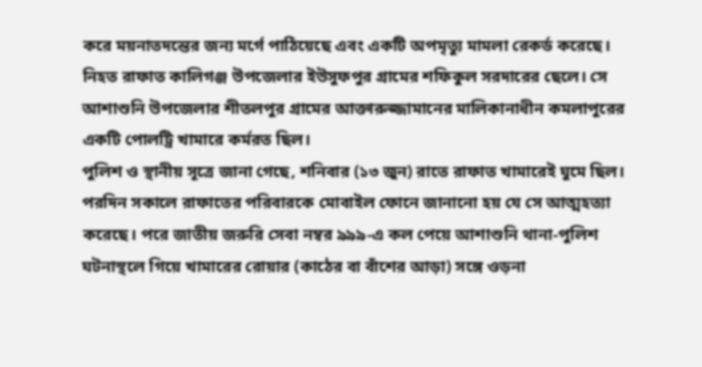করে ময়নাতদন্তের জন্য মর্গে পাঠিয়েছে এবং একটি অপমৃত্যু মামলা রেকর্ড করেছে।
নিহত রাফাত কালিগঞ্জ উপজেলার ইউসুফপুর গ্রামের শফিকুল সরদারের ছেলে। সে আশাশুনি উপজেলার শীতলপুর গ্রামের আক্তারুজ্জামানের মালিকানাধীন কমলাপুরের একটি পোলট্রি খামারে কর্মরত ছিল।
পুলিশ ও স্থানীয় সূত্রে জানা গেছে, শনিবার (১৩ জুন) রাতে রাফাত খামারেই ঘুমে ছিল। পরদিন সকালে রাফাতের পরিবারকে মোবাইল ফোনে জানানো হয় যে সে আত্মহত্যা করেছে। পরে জাতীয় জরুরি সেবা নম্বর ৯৯৯-এ কল পেয়ে আশাশুনি থানা-পুলিশ ঘটনাস্থলে গিয়ে খামারের রোয়ার (কাঠের বা বাঁশের আড়া) সঙ্গে ওড়না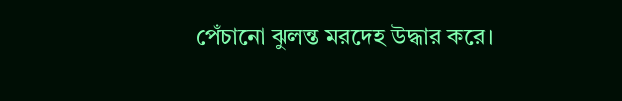পেঁচানো ঝুলন্ত মরদেহ উদ্ধার করে।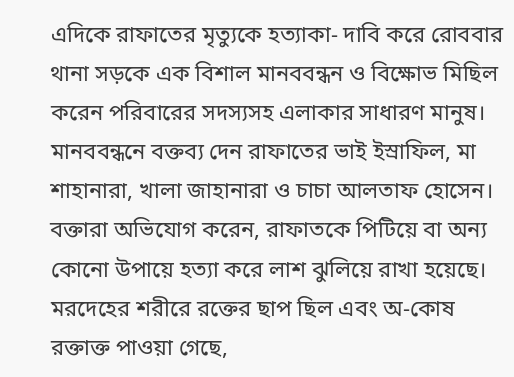এদিকে রাফাতের মৃত্যুকে হত্যাকা- দাবি করে রোববার থানা সড়কে এক বিশাল মানববন্ধন ও বিক্ষোভ মিছিল করেন পরিবারের সদস্যসহ এলাকার সাধারণ মানুষ। মানববন্ধনে বক্তব্য দেন রাফাতের ভাই ইস্রাফিল, মা শাহানারা, খালা জাহানারা ও চাচা আলতাফ হোসেন।
বক্তারা অভিযোগ করেন, রাফাতকে পিটিয়ে বা অন্য কোনো উপায়ে হত্যা করে লাশ ঝুলিয়ে রাখা হয়েছে। মরদেহের শরীরে রক্তের ছাপ ছিল এবং অ-কোষ রক্তাক্ত পাওয়া গেছে,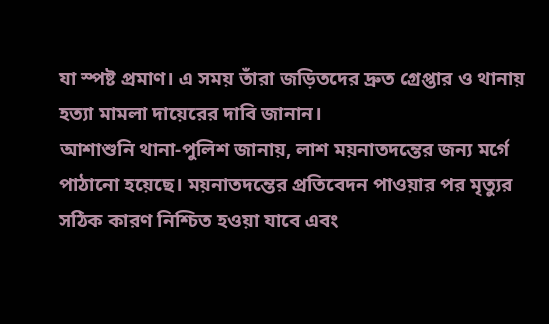যা স্পষ্ট প্রমাণ। এ সময় তাঁরা জড়িতদের দ্রুত গ্রেপ্তার ও থানায় হত্যা মামলা দায়েরের দাবি জানান।
আশাশুনি থানা-পুলিশ জানায়, লাশ ময়নাতদন্তের জন্য মর্গে পাঠানো হয়েছে। ময়নাতদন্তের প্রতিবেদন পাওয়ার পর মৃত্যুর সঠিক কারণ নিশ্চিত হওয়া যাবে এবং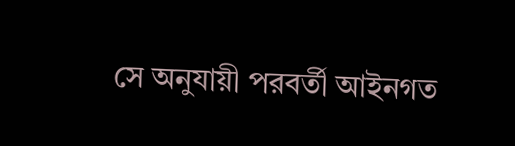সে অনুযায়ী পরবর্তী আইনগত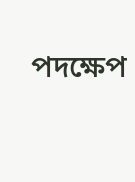পদক্ষেপ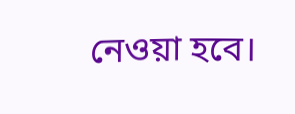নেওয়া হবে।